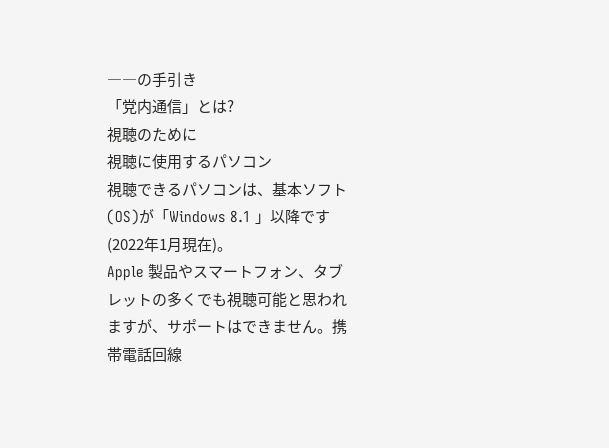――の手引き
「党内通信」とは?
視聴のために
視聴に使用するパソコン
視聴できるパソコンは、基本ソフト(OS)が「Windows 8.1 」以降です(2022年1月現在)。
Apple 製品やスマートフォン、タブレットの多くでも視聴可能と思われますが、サポートはできません。携帯電話回線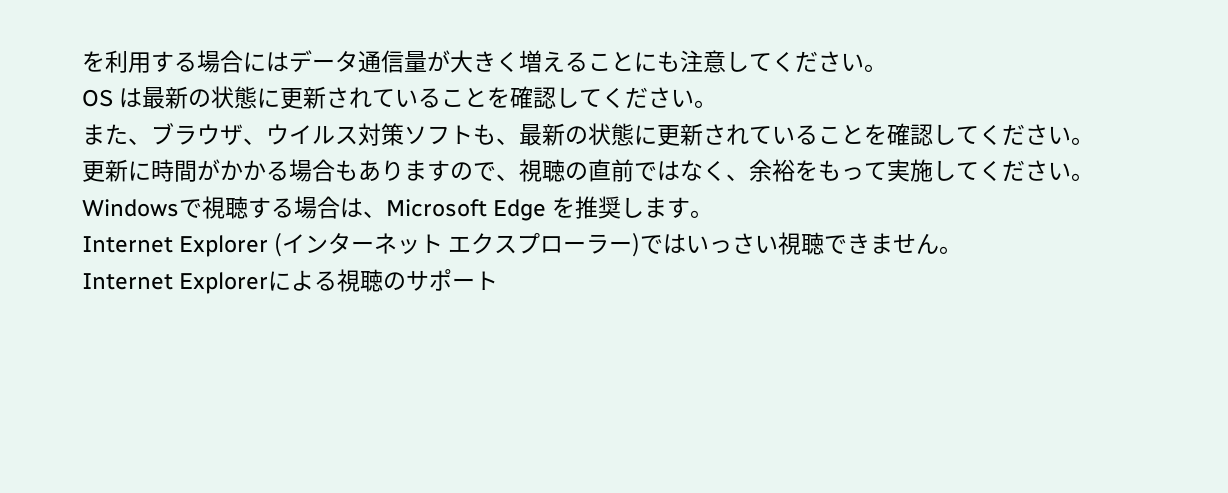を利用する場合にはデータ通信量が大きく増えることにも注意してください。
OS は最新の状態に更新されていることを確認してください。
また、ブラウザ、ウイルス対策ソフトも、最新の状態に更新されていることを確認してください。
更新に時間がかかる場合もありますので、視聴の直前ではなく、余裕をもって実施してください。
Windowsで視聴する場合は、Microsoft Edge を推奨します。
Internet Explorer (インターネット エクスプローラー)ではいっさい視聴できません。
Internet Explorerによる視聴のサポート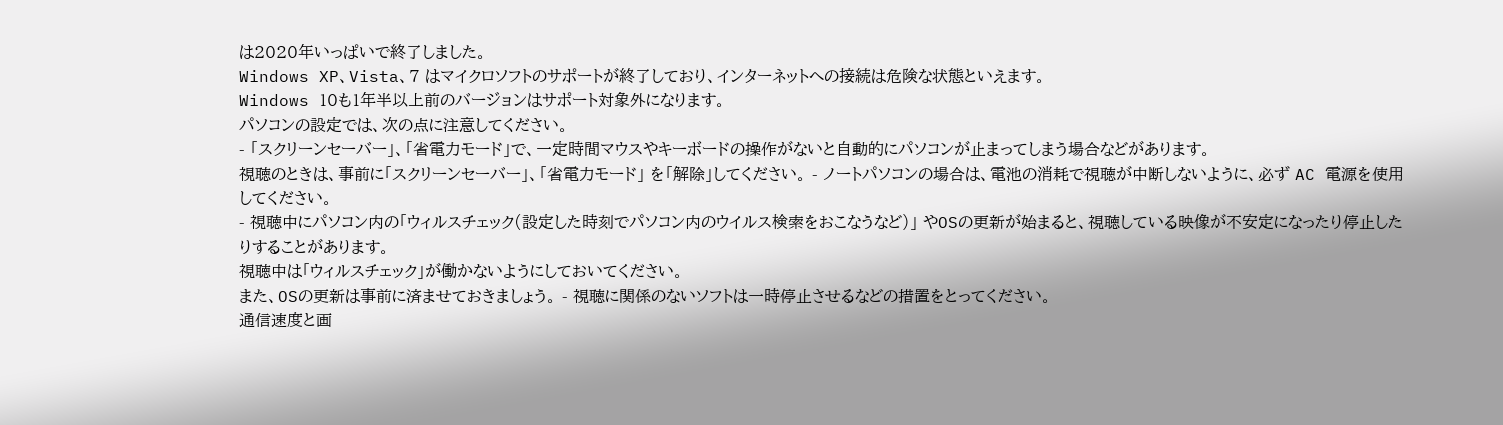は2020年いっぱいで終了しました。
Windows XP、Vista、7 はマイクロソフトのサポートが終了しており、インターネットへの接続は危険な状態といえます。
Windows 10も1年半以上前のバージョンはサポート対象外になります。
パソコンの設定では、次の点に注意してください。
- 「スクリーンセーバー」、「省電力モード」で、一定時間マウスやキーボードの操作がないと自動的にパソコンが止まってしまう場合などがあります。
視聴のときは、事前に「スクリーンセーバー」、「省電力モード」 を「解除」してください。 - ノートパソコンの場合は、電池の消耗で視聴が中断しないように、必ず AC 電源を使用してください。
- 視聴中にパソコン内の「ウィルスチェック(設定した時刻でパソコン内のウイルス検索をおこなうなど)」 やOSの更新が始まると、視聴している映像が不安定になったり停止したりすることがあります。
視聴中は「ウィルスチェック」が働かないようにしておいてください。
また、OSの更新は事前に済ませておきましょう。 - 視聴に関係のないソフトは一時停止させるなどの措置をとってください。
通信速度と画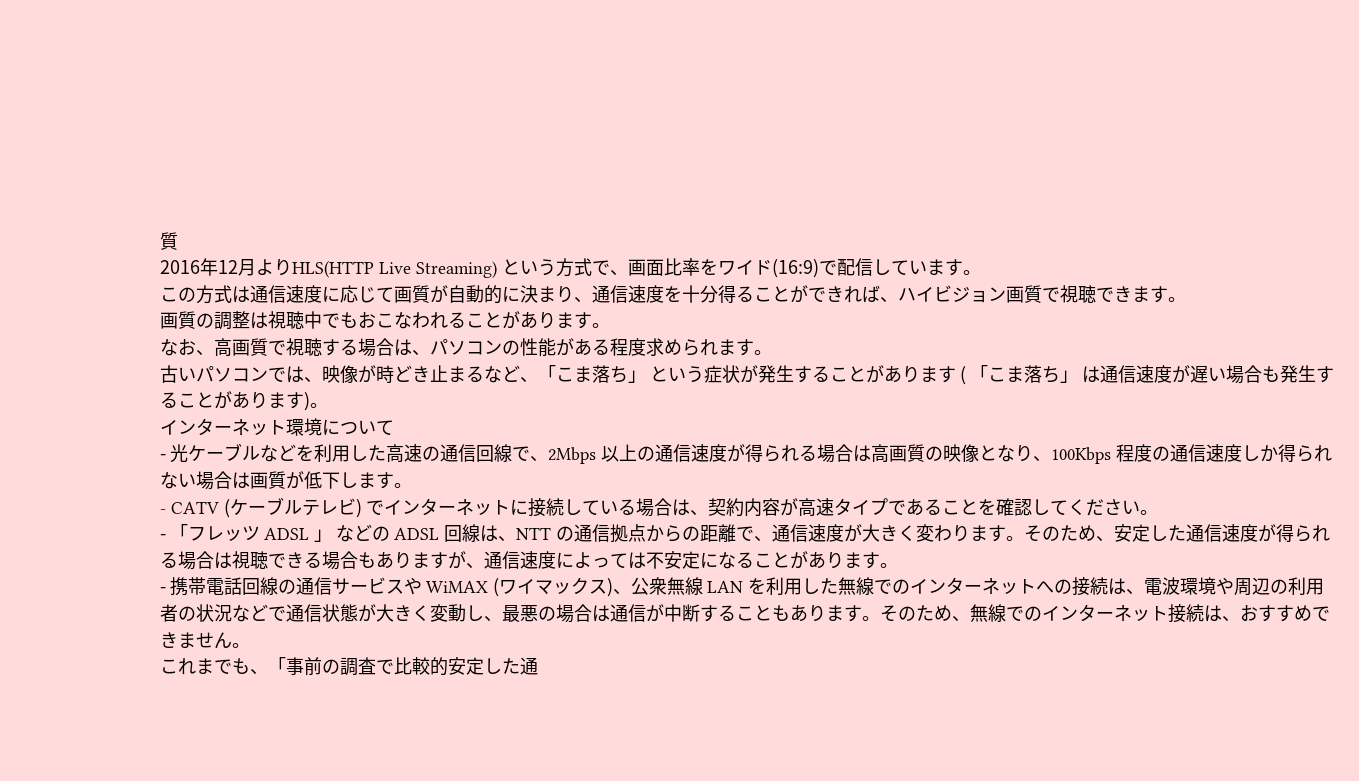質
2016年12月よりHLS(HTTP Live Streaming) という方式で、画面比率をワイド(16:9)で配信しています。
この方式は通信速度に応じて画質が自動的に決まり、通信速度を十分得ることができれば、ハイビジョン画質で視聴できます。
画質の調整は視聴中でもおこなわれることがあります。
なお、高画質で視聴する場合は、パソコンの性能がある程度求められます。
古いパソコンでは、映像が時どき止まるなど、「こま落ち」 という症状が発生することがあります ( 「こま落ち」 は通信速度が遅い場合も発生することがあります)。
インターネット環境について
- 光ケーブルなどを利用した高速の通信回線で、2Mbps 以上の通信速度が得られる場合は高画質の映像となり、100Kbps 程度の通信速度しか得られない場合は画質が低下します。
- CATV (ケーブルテレビ) でインターネットに接続している場合は、契約内容が高速タイプであることを確認してください。
- 「フレッツ ADSL 」 などの ADSL 回線は、NTT の通信拠点からの距離で、通信速度が大きく変わります。そのため、安定した通信速度が得られる場合は視聴できる場合もありますが、通信速度によっては不安定になることがあります。
- 携帯電話回線の通信サービスや WiMAX (ワイマックス)、公衆無線 LAN を利用した無線でのインターネットへの接続は、電波環境や周辺の利用者の状況などで通信状態が大きく変動し、最悪の場合は通信が中断することもあります。そのため、無線でのインターネット接続は、おすすめできません。
これまでも、「事前の調査で比較的安定した通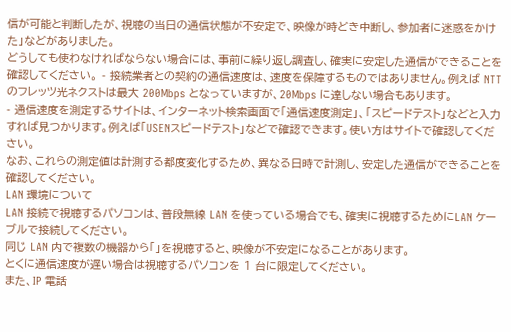信が可能と判断したが、視聴の当日の通信状態が不安定で、映像が時どき中断し、参加者に迷惑をかけた」などがありました。
どうしても使わなければならない場合には、事前に繰り返し調査し、確実に安定した通信ができることを確認してください。 - 接続業者との契約の通信速度は、速度を保障するものではありません。例えば NTT のフレッツ光ネクストは最大 200Mbps となっていますが、20Mbps に達しない場合もあります。
- 通信速度を測定するサイトは、インターネット検索画面で「通信速度測定」、「スピードテスト」などと入力すれば見つかります。例えば「USENスピードテスト」などで確認できます。使い方はサイトで確認してください。
なお、これらの測定値は計測する都度変化するため、異なる日時で計測し、安定した通信ができることを確認してください。
LAN 環境について
LAN 接続で視聴するパソコンは、普段無線 LAN を使っている場合でも、確実に視聴するためにLAN ケーブルで接続してください。
同じ LAN 内で複数の機器から「」を視聴すると、映像が不安定になることがあります。
とくに通信速度が遅い場合は視聴するパソコンを 1 台に限定してください。
また、IP 電話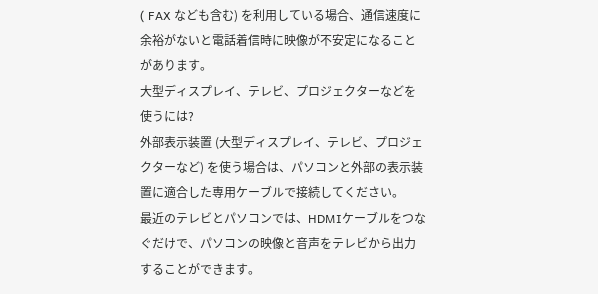( FAX なども含む) を利用している場合、通信速度に余裕がないと電話着信時に映像が不安定になることがあります。
大型ディスプレイ、テレビ、プロジェクターなどを使うには?
外部表示装置 (大型ディスプレイ、テレビ、プロジェクターなど) を使う場合は、パソコンと外部の表示装置に適合した専用ケーブルで接続してください。
最近のテレビとパソコンでは、HDMIケーブルをつなぐだけで、パソコンの映像と音声をテレビから出力することができます。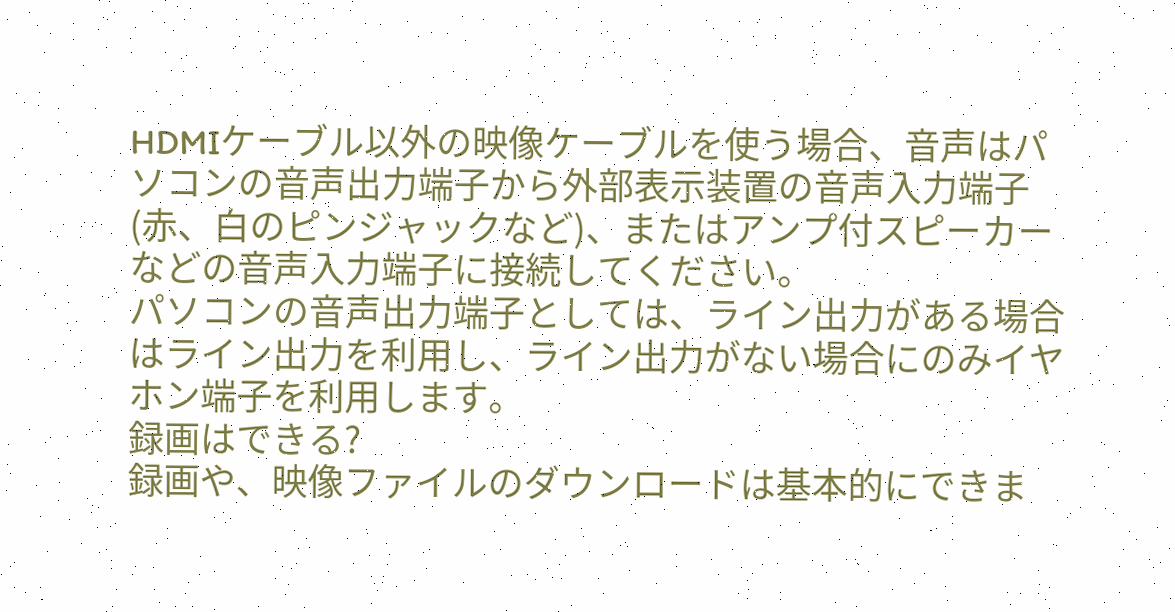HDMIケーブル以外の映像ケーブルを使う場合、音声はパソコンの音声出力端子から外部表示装置の音声入力端子(赤、白のピンジャックなど)、またはアンプ付スピーカーなどの音声入力端子に接続してください。
パソコンの音声出力端子としては、ライン出力がある場合はライン出力を利用し、ライン出力がない場合にのみイヤホン端子を利用します。
録画はできる?
録画や、映像ファイルのダウンロードは基本的にできま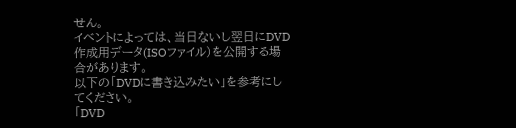せん。
イベントによっては、当日ないし翌日にDVD作成用データ(ISOファイル)を公開する場合があります。
以下の「DVDに書き込みたい」を参考にしてください。
「DVD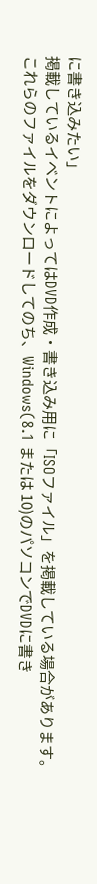に書き込みたい」
掲載しているイベントによってはDVD作成・書き込み用に「ISOファイル」を掲載している場合があります。
これらのファイルをダウンロードしてのち、Windows(8.1 または 10)のパソコンでDVDに書き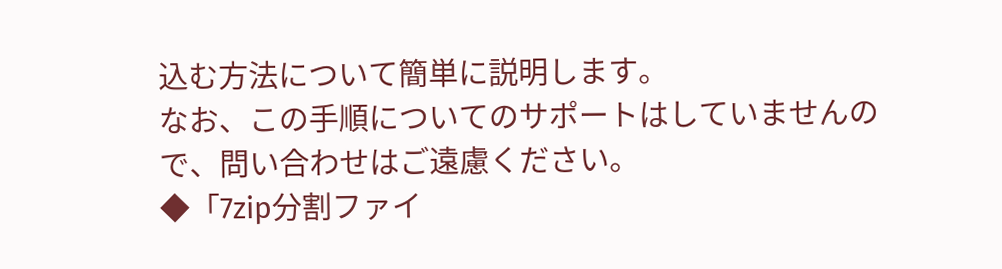込む方法について簡単に説明します。
なお、この手順についてのサポートはしていませんので、問い合わせはご遠慮ください。
◆「7zip分割ファイ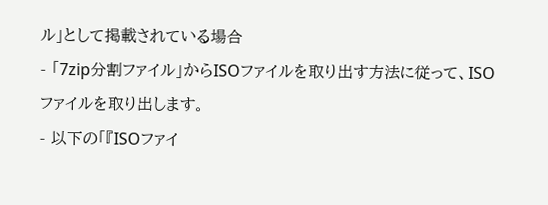ル」として掲載されている場合
- 「7zip分割ファイル」からISOファイルを取り出す方法に従って、ISOファイルを取り出します。
- 以下の「『ISOファイ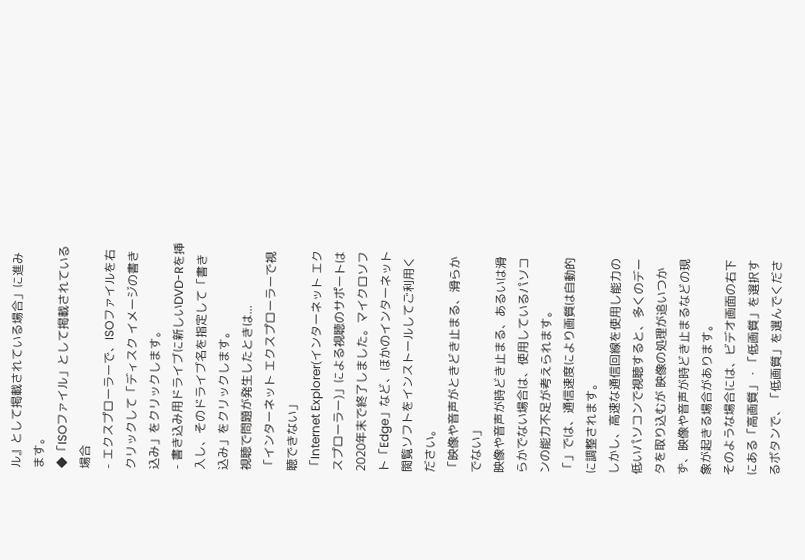ル』として掲載されている場合」に進みます。
◆「ISOファイル」として掲載されている場合
- エクスプローラーで、ISOファイルを右クリックして「ディスク イメージの書き込み」をクリックします。
- 書き込み用ドライブに新しいDVD-Rを挿入し、そのドライブ名を指定して「書き込み」をクリックします。
視聴で問題が発生したときは...
「インターネット エクスプローラーで視聴できない」
「Internet Explorer(インターネット エクスプローラー)」による視聴のサポートは2020年末で終了しました。マイクロソフト「Edge」など、ほかのインターネット閲覧ソフトをインストールしてご利用ください。
「映像や音声がときどき止まる、滑らかでない」
映像や音声が時どき止まる、あるいは滑らかでない場合は、使用しているパソコンの能力不足が考えられます。
「」では、通信速度により画質は自動的に調整されます。
しかし、高速な通信回線を使用し能力の低いパソコンで視聴すると、多くのデータを取り込むが 映像の処理が追いつかず、映像や音声が時どき止まるなどの現象が起きる場合があります。
そのような場合には、ビデオ画面の右下にある「高画質」・「低画質」を選択するボタンで、「低画質」を選んでくださ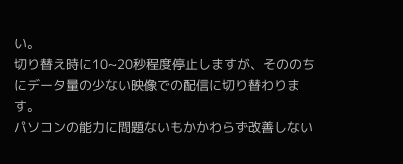い。
切り替え時に10~20秒程度停止しますが、そののちにデータ量の少ない映像での配信に切り替わります。
パソコンの能力に問題ないもかかわらず改善しない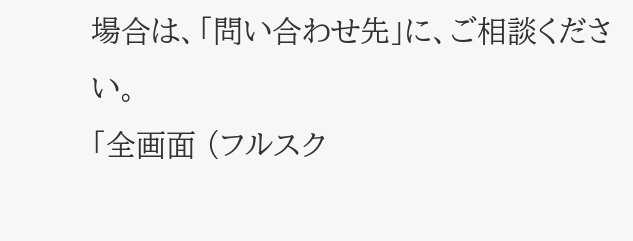場合は、「問い合わせ先」に、ご相談ください。
「全画面 (フルスク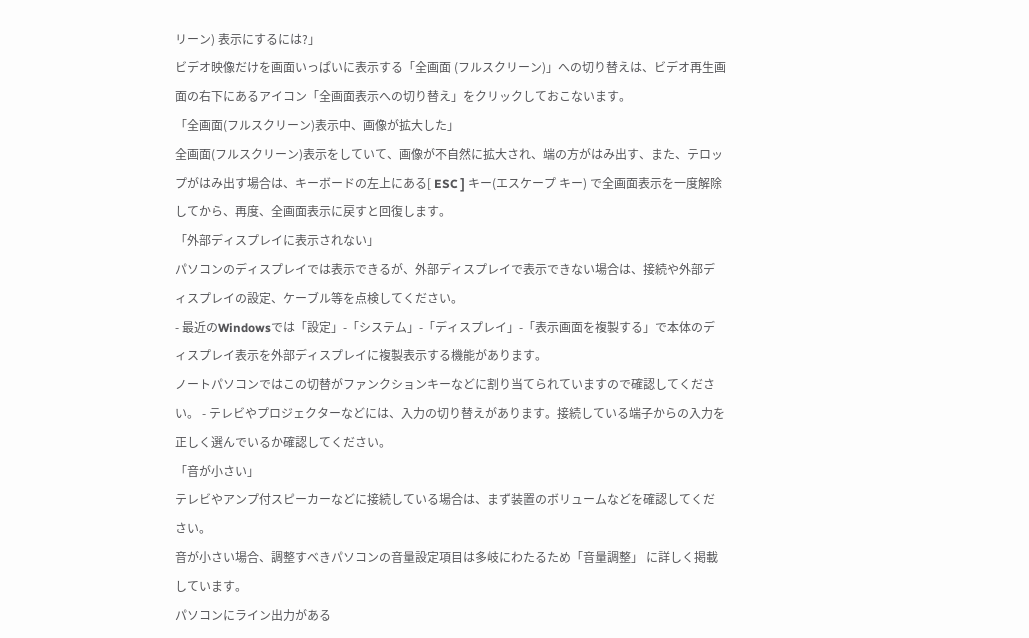リーン) 表示にするには?」
ビデオ映像だけを画面いっぱいに表示する「全画面 (フルスクリーン)」への切り替えは、ビデオ再生画面の右下にあるアイコン「全画面表示への切り替え」をクリックしておこないます。
「全画面(フルスクリーン)表示中、画像が拡大した」
全画面(フルスクリーン)表示をしていて、画像が不自然に拡大され、端の方がはみ出す、また、テロップがはみ出す場合は、キーボードの左上にある[ ESC ] キー(エスケープ キー) で全画面表示を一度解除してから、再度、全画面表示に戻すと回復します。
「外部ディスプレイに表示されない」
パソコンのディスプレイでは表示できるが、外部ディスプレイで表示できない場合は、接続や外部ディスプレイの設定、ケーブル等を点検してください。
- 最近のWindowsでは「設定」-「システム」-「ディスプレイ」-「表示画面を複製する」で本体のディスプレイ表示を外部ディスプレイに複製表示する機能があります。
ノートパソコンではこの切替がファンクションキーなどに割り当てられていますので確認してください。 - テレビやプロジェクターなどには、入力の切り替えがあります。接続している端子からの入力を正しく選んでいるか確認してください。
「音が小さい」
テレビやアンプ付スピーカーなどに接続している場合は、まず装置のボリュームなどを確認してください。
音が小さい場合、調整すべきパソコンの音量設定項目は多岐にわたるため「音量調整」 に詳しく掲載しています。
パソコンにライン出力がある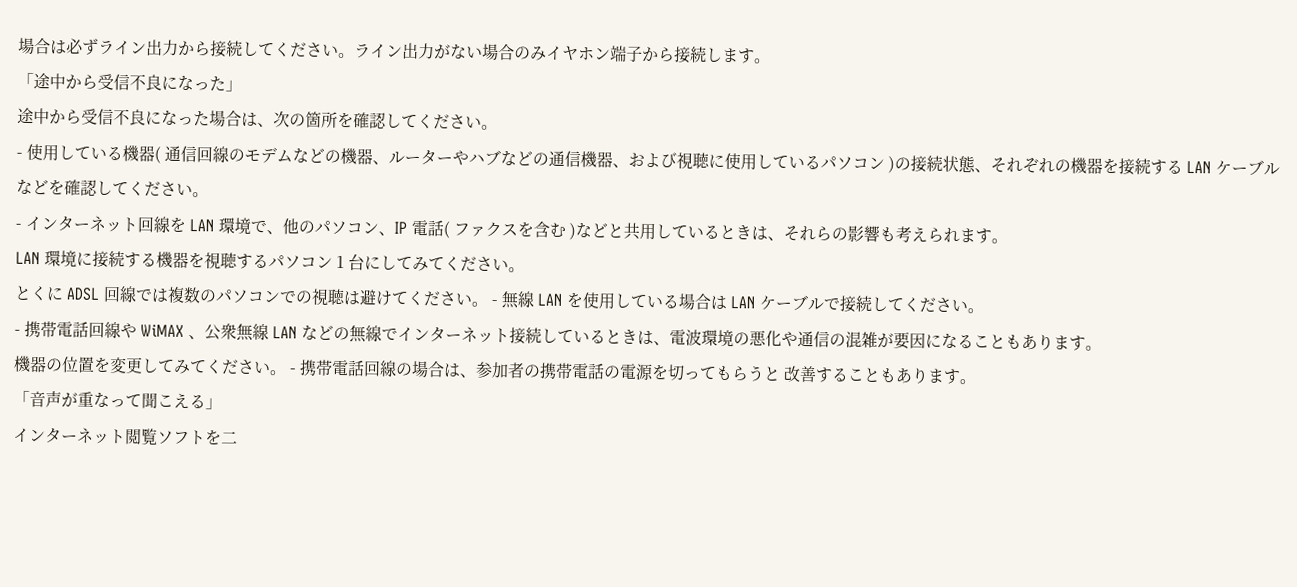場合は必ずライン出力から接続してください。ライン出力がない場合のみイヤホン端子から接続します。
「途中から受信不良になった」
途中から受信不良になった場合は、次の箇所を確認してください。
- 使用している機器( 通信回線のモデムなどの機器、ルーターやハブなどの通信機器、および視聴に使用しているパソコン )の接続状態、それぞれの機器を接続する LAN ケーブルなどを確認してください。
- インターネット回線を LAN 環境で、他のパソコン、IP 電話( ファクスを含む )などと共用しているときは、それらの影響も考えられます。
LAN 環境に接続する機器を視聴するパソコン 1 台にしてみてください。
とくに ADSL 回線では複数のパソコンでの視聴は避けてください。 - 無線 LAN を使用している場合は LAN ケーブルで接続してください。
- 携帯電話回線や WiMAX 、公衆無線 LAN などの無線でインターネット接続しているときは、電波環境の悪化や通信の混雑が要因になることもあります。
機器の位置を変更してみてください。 - 携帯電話回線の場合は、参加者の携帯電話の電源を切ってもらうと 改善することもあります。
「音声が重なって聞こえる」
インターネット閲覧ソフトを二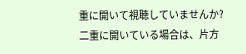重に開いて視聴していませんか?
二重に開いている場合は、片方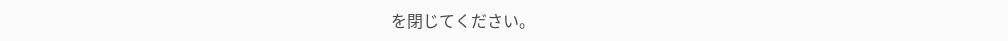を閉じてください。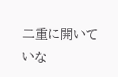二重に開いていな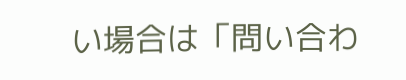い場合は「問い合わ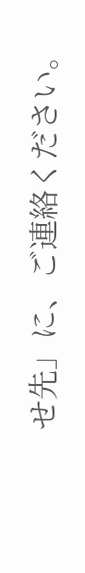せ先」に、ご連絡ください。